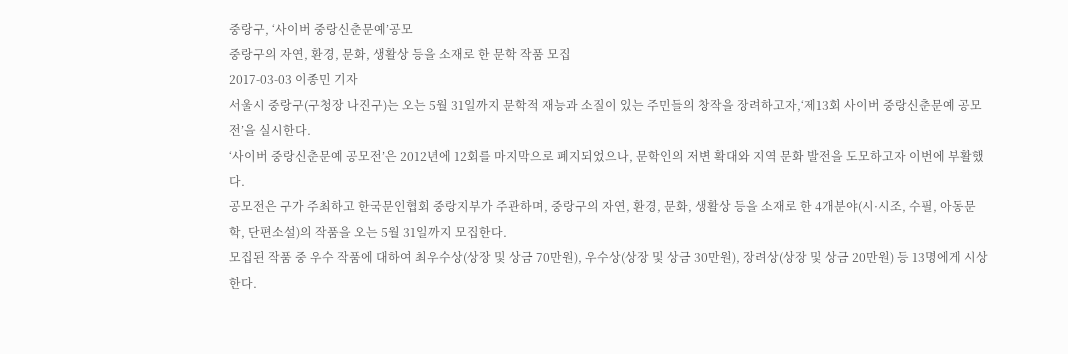중랑구, ‘사이버 중랑신춘문예’공모
중랑구의 자연, 환경, 문화, 생활상 등을 소재로 한 문학 작품 모집
2017-03-03 이종민 기자
서울시 중랑구(구청장 나진구)는 오는 5월 31일까지 문학적 재능과 소질이 있는 주민들의 창작을 장려하고자,‘제13회 사이버 중랑신춘문예 공모전’을 실시한다.
‘사이버 중랑신춘문예 공모전’은 2012년에 12회를 마지막으로 폐지되었으나, 문학인의 저변 확대와 지역 문화 발전을 도모하고자 이번에 부활했다.
공모전은 구가 주최하고 한국문인협회 중랑지부가 주관하며, 중랑구의 자연, 환경, 문화, 생활상 등을 소재로 한 4개분야(시·시조, 수필, 아동문학, 단편소설)의 작품을 오는 5월 31일까지 모집한다.
모집된 작품 중 우수 작품에 대하여 최우수상(상장 및 상금 70만원), 우수상(상장 및 상금 30만원), 장려상(상장 및 상금 20만원) 등 13명에게 시상한다.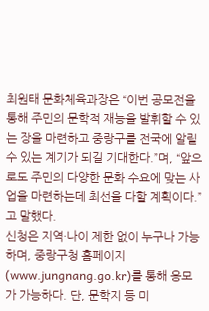최원태 문화체육과장은 “이번 공모전을 통해 주민의 문학적 재능을 발휘할 수 있는 장을 마련하고 중랑구를 전국에 알릴 수 있는 계기가 되길 기대한다.”며, “앞으로도 주민의 다양한 문화 수요에 맞는 사업을 마련하는데 최선을 다할 계획이다.”고 말했다.
신청은 지역·나이 제한 없이 누구나 가능하며, 중랑구청 홈페이지(www.jungnang.go.kr)를 통해 응모가 가능하다. 단, 문학지 등 미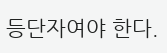등단자여야 한다.